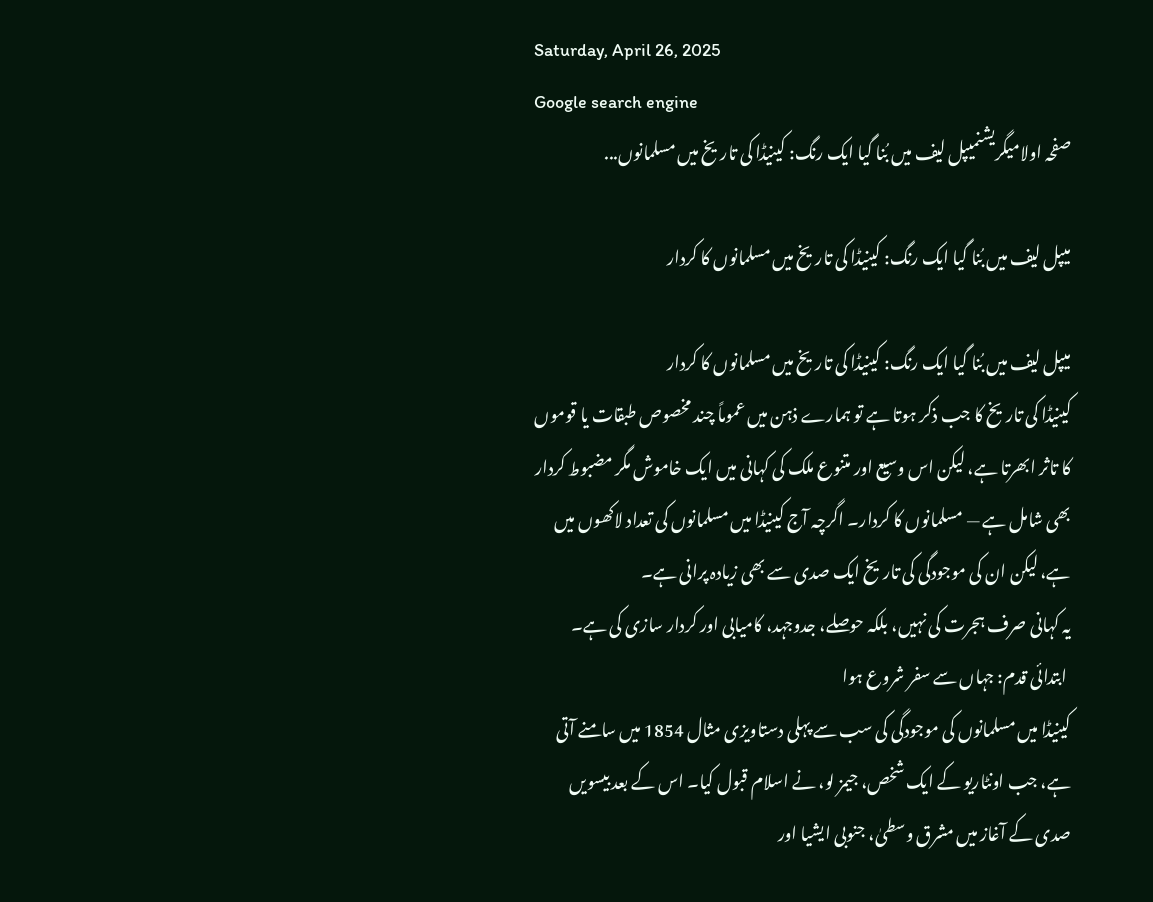Saturday, April 26, 2025
Google search engine
صفحہ اولامیگریشنمیپل لیف میں بُنا گیا ایک رنگ: کینیڈا کی تاریخ میں مسلمانوں...

میپل لیف میں بُنا گیا ایک رنگ: کینیڈا کی تاریخ میں مسلمانوں کا کردار

میپل لیف میں بُنا گیا ایک رنگ: کینیڈا کی تاریخ میں مسلمانوں کا کردار
کینیڈا کی تاریخ کا جب ذکر ہوتا ہے تو ہمارے ذہن میں عموماً چند مخصوص طبقات یا قوموں کا تاثر ابھرتا ہے، لیکن اس وسیع اور متنوع ملک کی کہانی میں ایک خاموش مگر مضبوط کردار بھی شامل ہے — مسلمانوں کا کردار۔ اگرچہ آج کینیڈا میں مسلمانوں کی تعداد لاکھوں میں ہے، لیکن ان کی موجودگی کی تاریخ ایک صدی سے بھی زیادہ پرانی ہے۔
یہ کہانی صرف ہجرت کی نہیں، بلکہ حوصلے، جدوجہد، کامیابی اور کردار سازی کی ہے۔
 ابتدائی قدم: جہاں سے سفر شروع ہوا
کینیڈا میں مسلمانوں کی موجودگی کی سب سے پہلی دستاویزی مثال 1854 میں سامنے آتی ہے، جب اونٹاریو کے ایک شخص، جیمز لو، نے اسلام قبول کیا۔ اس کے بعد بیسویں صدی کے آغاز میں مشرق وسطیٰ، جنوبی ایشیا اور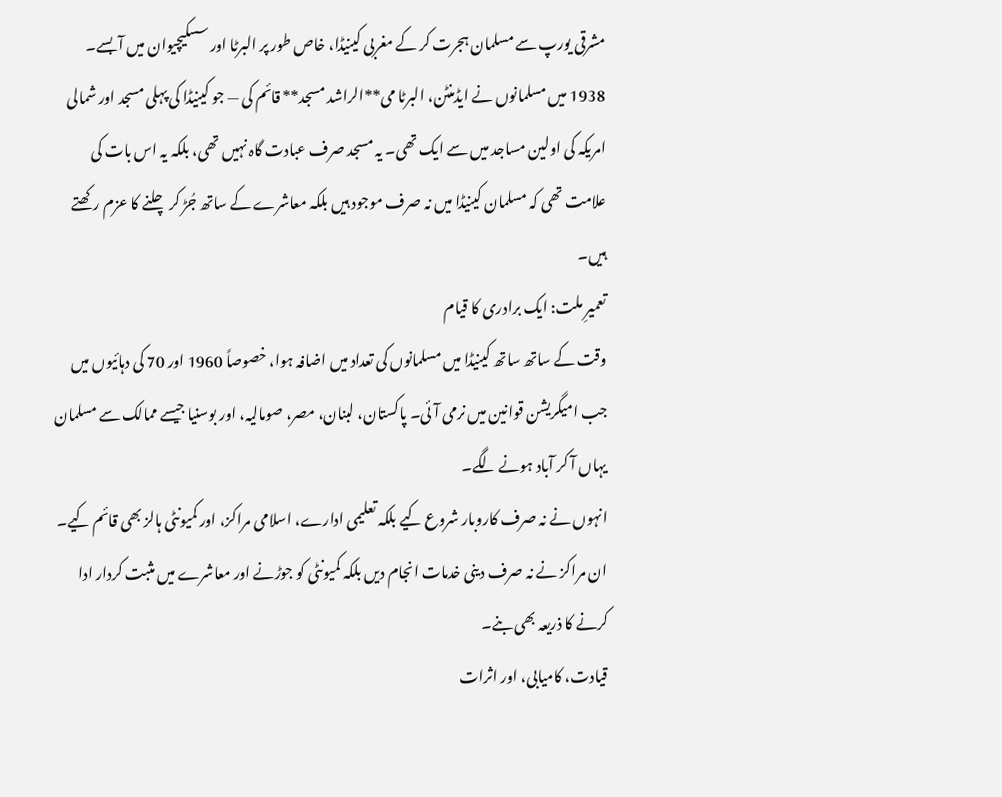مشرقی یورپ سے مسلمان ہجرت کر کے مغربی کینیڈا، خاص طور پر البرٹا اور سسکیچیوان میں آ بسے۔
1938 میں مسلمانوں نے ایڈمنٹن، البرٹا می**الراشد مسجد** قائم کی — جو کینیڈا کی پہلی مسجد اور شمالی امریکہ کی اولین مساجد میں سے ایک تھی۔ یہ مسجد صرف عبادت گاہ نہیں تھی، بلکہ یہ اس بات کی علامت تھی کہ مسلمان کینیڈا میں نہ صرف موجود ہیں بلکہ معاشرے کے ساتھ جُڑ کر چلنے کا عزم رکھتے ہیں۔
تعمیرِ ملت: ایک برادری کا قیام
وقت کے ساتھ ساتھ کینیڈا میں مسلمانوں کی تعداد میں اضافہ ہوا، خصوصاً 1960 اور 70 کی دہائیوں میں جب امیگریشن قوانین میں نرمی آئی۔ پاکستان، لبنان، مصر، صومالیہ، اور بوسنیا جیسے ممالک سے مسلمان یہاں آ کر آباد ہونے لگے۔
انہوں نے نہ صرف کاروبار شروع کیے بلکہ تعلیمی ادارے، اسلامی مراکز، اور کمیونٹی ہالز بھی قائم کیے۔ ان مراکز نے نہ صرف دینی خدمات انجام دیں بلکہ کمیونٹی کو جوڑنے اور معاشرے میں مثبت کردار ادا کرنے کا ذریعہ بھی بنے۔
قیادت، کامیابی، اور اثرات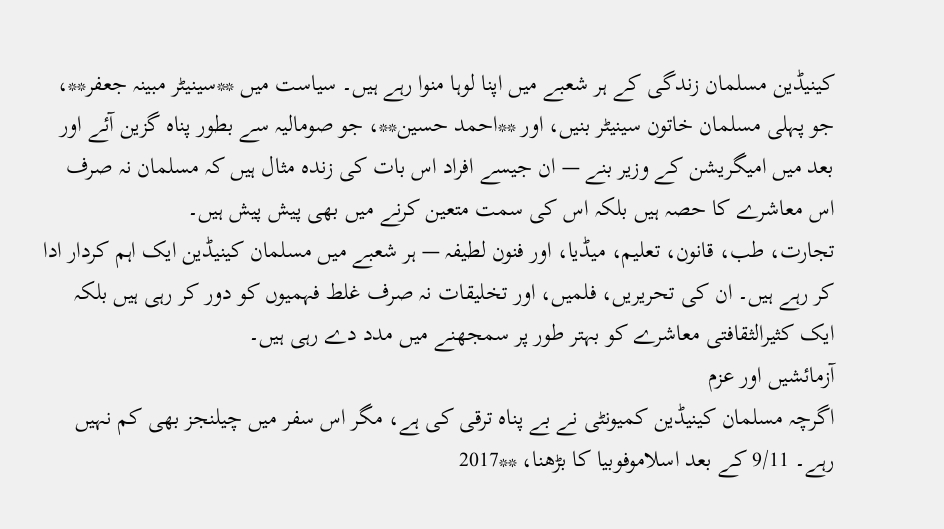کینیڈین مسلمان زندگی کے ہر شعبے میں اپنا لوہا منوا رہے ہیں۔ سیاست میں **سینیٹر مبینہ جعفر**، جو پہلی مسلمان خاتون سینیٹر بنیں، اور **احمد حسین**، جو صومالیہ سے بطور پناہ گزین آئے اور بعد میں امیگریشن کے وزیر بنے — ان جیسے افراد اس بات کی زندہ مثال ہیں کہ مسلمان نہ صرف اس معاشرے کا حصہ ہیں بلکہ اس کی سمت متعین کرنے میں بھی پیش پیش ہیں۔
تجارت، طب، قانون، تعلیم، میڈیا، اور فنون لطیفہ — ہر شعبے میں مسلمان کینیڈین ایک اہم کردار ادا کر رہے ہیں۔ ان کی تحریریں، فلمیں، اور تخلیقات نہ صرف غلط فہمیوں کو دور کر رہی ہیں بلکہ ایک کثیرالثقافتی معاشرے کو بہتر طور پر سمجھنے میں مدد دے رہی ہیں۔
آزمائشیں اور عزم
اگرچہ مسلمان کینیڈین کمیونٹی نے بے پناہ ترقی کی ہے، مگر اس سفر میں چیلنجز بھی کم نہیں رہے۔ 9/11 کے بعد اسلاموفوبیا کا بڑھنا، **2017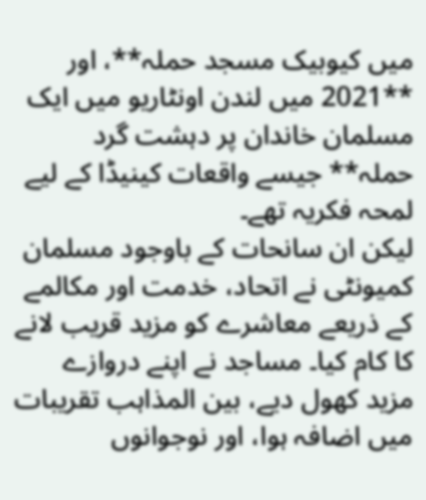میں کیوبیک مسجد حملہ**، اور **2021 میں لندن اونٹاریو میں ایک مسلمان خاندان پر دہشت گرد حملہ** جیسے واقعات کینیڈا کے لیے لمحہ فکریہ تھے۔
لیکن ان سانحات کے باوجود مسلمان کمیونٹی نے اتحاد، خدمت اور مکالمے کے ذریعے معاشرے کو مزید قریب لانے کا کام کیا۔ مساجد نے اپنے دروازے مزید کھول دیے، بین المذاہب تقریبات میں اضافہ ہوا، اور نوجوانوں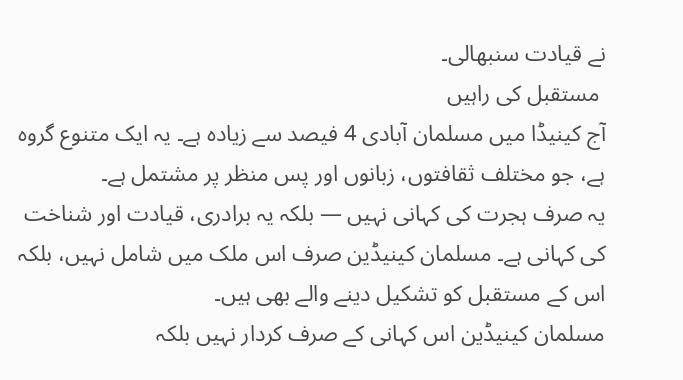نے قیادت سنبھالی۔
 مستقبل کی راہیں
آج کینیڈا میں مسلمان آبادی 4 فیصد سے زیادہ ہے۔ یہ ایک متنوع گروہ ہے، جو مختلف ثقافتوں، زبانوں اور پس منظر پر مشتمل ہے۔
یہ صرف ہجرت کی کہانی نہیں — بلکہ یہ برادری، قیادت اور شناخت کی کہانی ہے۔ مسلمان کینیڈین صرف اس ملک میں شامل نہیں، بلکہ اس کے مستقبل کو تشکیل دینے والے بھی ہیں۔
مسلمان کینیڈین اس کہانی کے صرف کردار نہیں بلکہ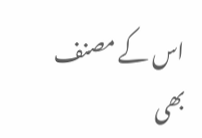اس کے مصنف بھی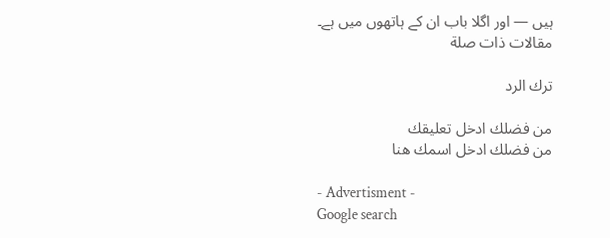ہیں — اور اگلا باب ان کے ہاتھوں میں ہے۔
مقالات ذات صلة

ترك الرد

من فضلك ادخل تعليقك
من فضلك ادخل اسمك هنا

- Advertisment -
Google search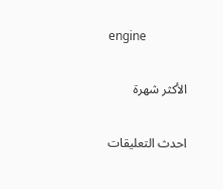engine

الأكثر شهرة

احدث التعليقات